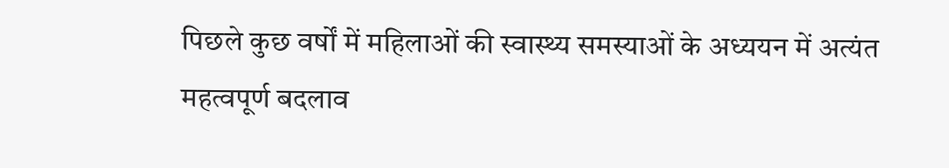पिछले कुछ वर्षों में महिलाओं की स्वास्थ्य समस्याओं के अध्ययन में अत्यंत महत्वपूर्ण बदलाव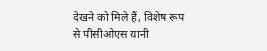देखने को मिले हैं, विशेष रूप से पीसीओएस यानी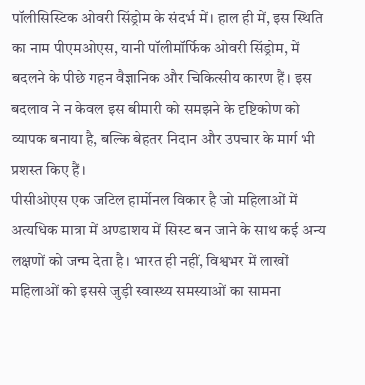पॉलीसिस्टिक ओवरी सिंड्रोम के संदर्भ में। हाल ही में, इस स्थिति का नाम पीएमओएस, यानी पॉलीमॉर्फिक ओवरी सिंड्रोम, में बदलने के पीछे गहन वैज्ञानिक और चिकित्सीय कारण हैं। इस बदलाव ने न केवल इस बीमारी को समझने के दृष्टिकोण को व्यापक बनाया है, बल्कि बेहतर निदान और उपचार के मार्ग भी प्रशस्त किए हैं।
पीसीओएस एक जटिल हार्मोनल विकार है जो महिलाओं में अत्यधिक मात्रा में अण्डाशय में सिस्ट बन जाने के साथ कई अन्य लक्षणों को जन्म देता है। भारत ही नहीं, विश्वभर में लाखों महिलाओं को इससे जुड़ी स्वास्थ्य समस्याओं का सामना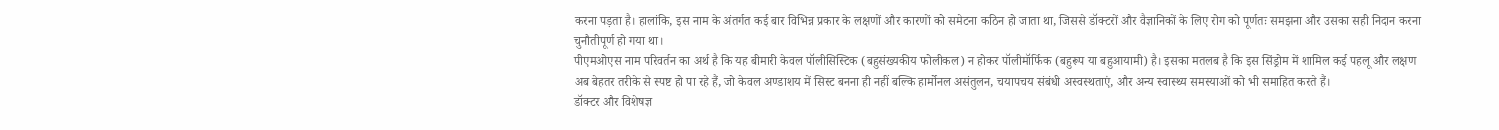करना पड़ता है। हालांकि, इस नाम के अंतर्गत कई बार विभिन्न प्रकार के लक्षणों और कारणों को समेटना कठिन हो जाता था, जिससे डॉक्टरों और वैज्ञानिकों के लिए रोग को पूर्णतः समझना और उसका सही निदान करना चुनौतीपूर्ण हो गया था।
पीएमओएस नाम परिवर्तन का अर्थ है कि यह बीमारी केवल पॉलीसिस्टिक (बहुसंख्यकीय फोलीकल) न होकर पॉलीमॉर्फिक (बहुरूप या बहुआयामी) है। इसका मतलब है कि इस सिंड्रोम में शामिल कई पहलू और लक्षण अब बेहतर तरीके से स्पष्ट हो पा रहे हैं, जो केवल अण्डाशय में सिस्ट बनना ही नहीं बल्कि हार्मोनल असंतुलन, चयापचय संबंधी अस्वस्थताएं, और अन्य स्वास्थ्य समस्याओं को भी समाहित करते हैं।
डॉक्टर और विशेषज्ञ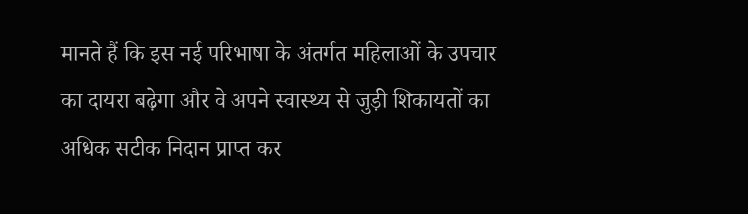मानते हैं कि इस नई परिभाषा के अंतर्गत महिलाओं के उपचार का दायरा बढ़ेगा और वे अपने स्वास्थ्य से जुड़ी शिकायतों का अधिक सटीक निदान प्राप्त कर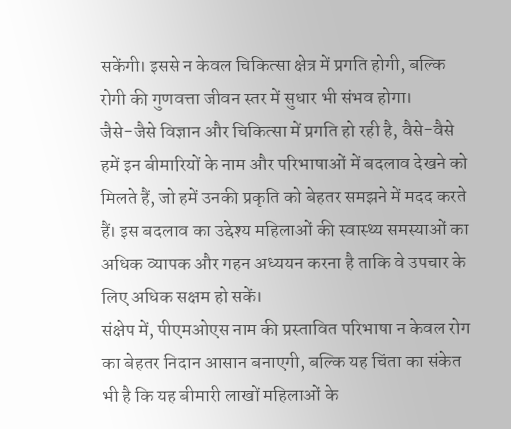सकेंगी। इससे न केवल चिकित्सा क्षेत्र में प्रगति होगी, बल्कि रोगी की गुणवत्ता जीवन स्तर में सुधार भी संभव होगा।
जैसे-जैसे विज्ञान और चिकित्सा में प्रगति हो रही है, वैसे-वैसे हमें इन बीमारियों के नाम और परिभाषाओं में बदलाव देखने को मिलते हैं, जो हमें उनकी प्रकृति को बेहतर समझने में मदद करते हैं। इस बदलाव का उद्देश्य महिलाओं की स्वास्थ्य समस्याओं का अधिक व्यापक और गहन अध्ययन करना है ताकि वे उपचार के लिए अधिक सक्षम हो सकें।
संक्षेप में, पीएमओएस नाम की प्रस्तावित परिभाषा न केवल रोग का बेहतर निदान आसान बनाएगी, बल्कि यह चिंता का संकेत भी है कि यह बीमारी लाखों महिलाओं के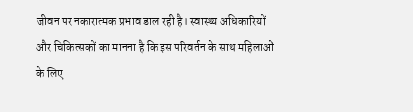जीवन पर नकारात्मक प्रभाव डाल रही है। स्वास्थ्य अधिकारियों और चिकित्सकों का मानना है कि इस परिवर्तन के साथ महिलाओं के लिए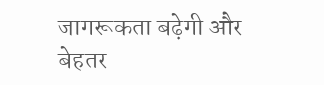जागरूकता बढ़ेगी और बेहतर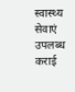स्वास्थ्य सेवाएं उपलब्ध कराई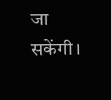जा सकेंगी।